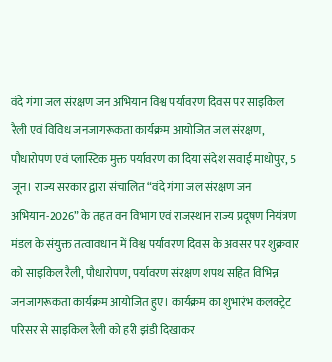वंदे गंगा जल संरक्षण जन अभियान विश्व पर्यावरण दिवस पर साइकिल रैली एवं विविध जनजागरूकता कार्यक्रम आयोजित जल संरक्षण, पौधारोपण एवं प्लास्टिक मुक्त पर्यावरण का दिया संदेश सवाई माधोपुर, 5 जून। राज्य सरकार द्वारा संचालित “वंदे गंगा जल संरक्षण जन अभियान-2026” के तहत वन विभाग एवं राजस्थान राज्य प्रदूषण नियंत्रण मंडल के संयुक्त तत्वावधान में विश्व पर्यावरण दिवस के अवसर पर शुक्रवार को साइकिल रैली, पौधारोपण, पर्यावरण संरक्षण शपथ सहित विभिन्न जनजागरूकता कार्यक्रम आयोजित हुए। कार्यक्रम का शुभारंभ कलक्ट्रेट परिसर से साइकिल रैली को हरी झंडी दिखाकर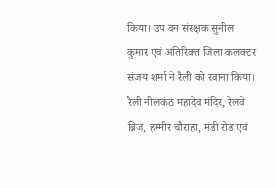किया। उप वन संरक्षक सुनील कुमार एवं अतिरिक्त जिला कलक्टर संजय शर्मा ने रैली को रवाना किया। रैली नीलकंठ महादेव मंदिर, रेलवे ब्रिज, हम्मीर चौराहा, मंडी रोड एवं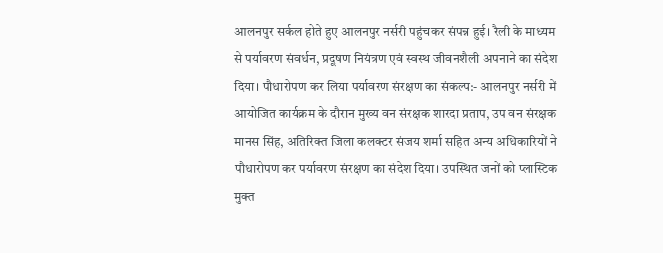आलनपुर सर्कल होते हुए आलनपुर नर्सरी पहुंचकर संपन्न हुई। रैली के माध्यम से पर्यावरण संवर्धन, प्रदूषण नियंत्रण एवं स्वस्थ जीवनशैली अपनाने का संदेश दिया। पौधारोपण कर लिया पर्यावरण संरक्षण का संकल्प:- आलनपुर नर्सरी में आयोजित कार्यक्रम के दौरान मुख्य वन संरक्षक शारदा प्रताप, उप वन संरक्षक मानस सिंह, अतिरिक्त जिला कलक्टर संजय शर्मा सहित अन्य अधिकारियों ने पौधारोपण कर पर्यावरण संरक्षण का संदेश दिया। उपस्थित जनों को प्लास्टिक मुक्त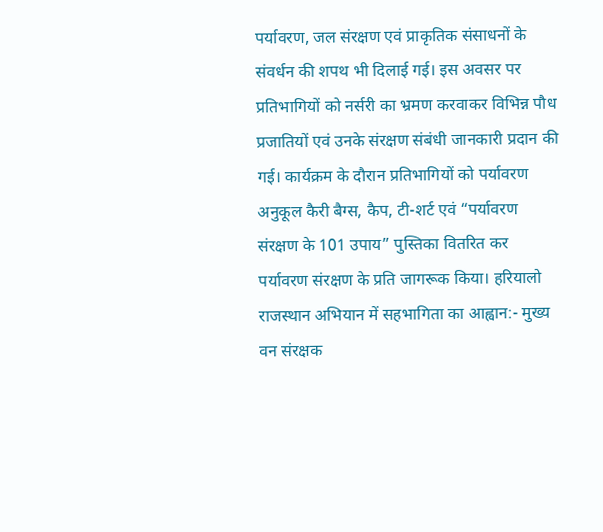पर्यावरण, जल संरक्षण एवं प्राकृतिक संसाधनों के संवर्धन की शपथ भी दिलाई गई। इस अवसर पर प्रतिभागियों को नर्सरी का भ्रमण करवाकर विभिन्न पौध प्रजातियों एवं उनके संरक्षण संबंधी जानकारी प्रदान की गई। कार्यक्रम के दौरान प्रतिभागियों को पर्यावरण अनुकूल कैरी बैग्स, कैप, टी-शर्ट एवं “पर्यावरण संरक्षण के 101 उपाय” पुस्तिका वितरित कर पर्यावरण संरक्षण के प्रति जागरूक किया। हरियालो राजस्थान अभियान में सहभागिता का आह्वान:- मुख्य वन संरक्षक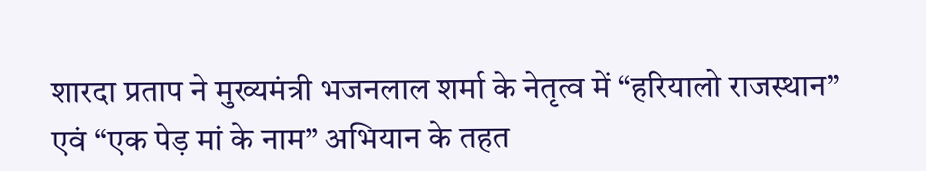शारदा प्रताप ने मुख्यमंत्री भजनलाल शर्मा के नेतृत्व में “हरियालो राजस्थान” एवं “एक पेड़ मां के नाम” अभियान के तहत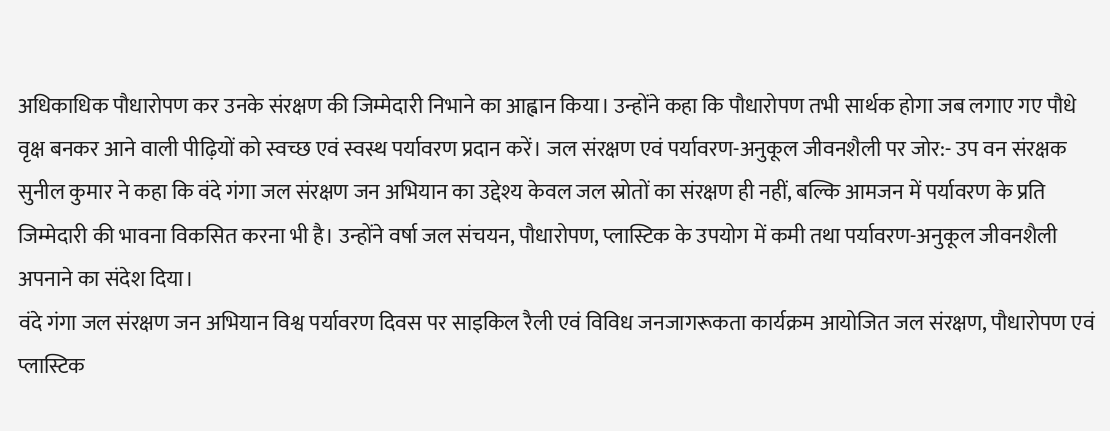अधिकाधिक पौधारोपण कर उनके संरक्षण की जिम्मेदारी निभाने का आह्वान किया। उन्होंने कहा कि पौधारोपण तभी सार्थक होगा जब लगाए गए पौधे वृक्ष बनकर आने वाली पीढ़ियों को स्वच्छ एवं स्वस्थ पर्यावरण प्रदान करें। जल संरक्षण एवं पर्यावरण-अनुकूल जीवनशैली पर जोर:- उप वन संरक्षक सुनील कुमार ने कहा कि वंदे गंगा जल संरक्षण जन अभियान का उद्देश्य केवल जल स्रोतों का संरक्षण ही नहीं, बल्कि आमजन में पर्यावरण के प्रति जिम्मेदारी की भावना विकसित करना भी है। उन्होंने वर्षा जल संचयन, पौधारोपण, प्लास्टिक के उपयोग में कमी तथा पर्यावरण-अनुकूल जीवनशैली अपनाने का संदेश दिया।
वंदे गंगा जल संरक्षण जन अभियान विश्व पर्यावरण दिवस पर साइकिल रैली एवं विविध जनजागरूकता कार्यक्रम आयोजित जल संरक्षण, पौधारोपण एवं प्लास्टिक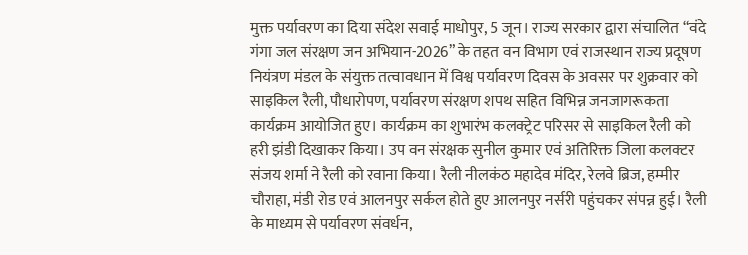मुक्त पर्यावरण का दिया संदेश सवाई माधोपुर, 5 जून। राज्य सरकार द्वारा संचालित “वंदे गंगा जल संरक्षण जन अभियान-2026” के तहत वन विभाग एवं राजस्थान राज्य प्रदूषण नियंत्रण मंडल के संयुक्त तत्वावधान में विश्व पर्यावरण दिवस के अवसर पर शुक्रवार को साइकिल रैली, पौधारोपण, पर्यावरण संरक्षण शपथ सहित विभिन्न जनजागरूकता कार्यक्रम आयोजित हुए। कार्यक्रम का शुभारंभ कलक्ट्रेट परिसर से साइकिल रैली को हरी झंडी दिखाकर किया। उप वन संरक्षक सुनील कुमार एवं अतिरिक्त जिला कलक्टर संजय शर्मा ने रैली को रवाना किया। रैली नीलकंठ महादेव मंदिर, रेलवे ब्रिज, हम्मीर चौराहा, मंडी रोड एवं आलनपुर सर्कल होते हुए आलनपुर नर्सरी पहुंचकर संपन्न हुई। रैली के माध्यम से पर्यावरण संवर्धन,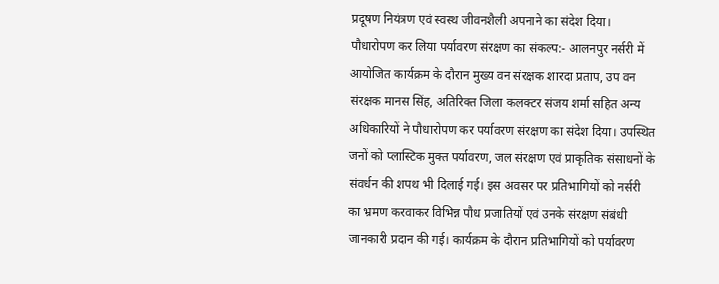प्रदूषण नियंत्रण एवं स्वस्थ जीवनशैली अपनाने का संदेश दिया। पौधारोपण कर लिया पर्यावरण संरक्षण का संकल्प:- आलनपुर नर्सरी में आयोजित कार्यक्रम के दौरान मुख्य वन संरक्षक शारदा प्रताप, उप वन संरक्षक मानस सिंह, अतिरिक्त जिला कलक्टर संजय शर्मा सहित अन्य अधिकारियों ने पौधारोपण कर पर्यावरण संरक्षण का संदेश दिया। उपस्थित जनों को प्लास्टिक मुक्त पर्यावरण, जल संरक्षण एवं प्राकृतिक संसाधनों के संवर्धन की शपथ भी दिलाई गई। इस अवसर पर प्रतिभागियों को नर्सरी का भ्रमण करवाकर विभिन्न पौध प्रजातियों एवं उनके संरक्षण संबंधी जानकारी प्रदान की गई। कार्यक्रम के दौरान प्रतिभागियों को पर्यावरण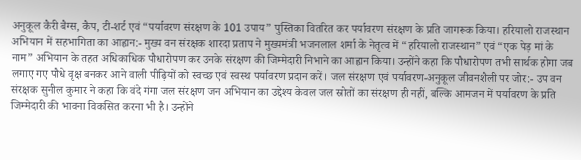अनुकूल कैरी बैग्स, कैप, टी-शर्ट एवं “पर्यावरण संरक्षण के 101 उपाय” पुस्तिका वितरित कर पर्यावरण संरक्षण के प्रति जागरूक किया। हरियालो राजस्थान अभियान में सहभागिता का आह्वान:- मुख्य वन संरक्षक शारदा प्रताप ने मुख्यमंत्री भजनलाल शर्मा के नेतृत्व में “हरियालो राजस्थान” एवं “एक पेड़ मां के नाम” अभियान के तहत अधिकाधिक पौधारोपण कर उनके संरक्षण की जिम्मेदारी निभाने का आह्वान किया। उन्होंने कहा कि पौधारोपण तभी सार्थक होगा जब लगाए गए पौधे वृक्ष बनकर आने वाली पीढ़ियों को स्वच्छ एवं स्वस्थ पर्यावरण प्रदान करें। जल संरक्षण एवं पर्यावरण-अनुकूल जीवनशैली पर जोर:- उप वन संरक्षक सुनील कुमार ने कहा कि वंदे गंगा जल संरक्षण जन अभियान का उद्देश्य केवल जल स्रोतों का संरक्षण ही नहीं, बल्कि आमजन में पर्यावरण के प्रति जिम्मेदारी की भावना विकसित करना भी है। उन्होंने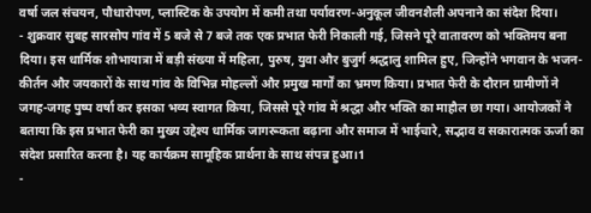वर्षा जल संचयन, पौधारोपण, प्लास्टिक के उपयोग में कमी तथा पर्यावरण-अनुकूल जीवनशैली अपनाने का संदेश दिया।
- शुक्रवार सुबह सारसोप गांव में 5 बजे से 7 बजे तक एक प्रभात फेरी निकाली गई, जिसने पूरे वातावरण को भक्तिमय बना दिया। इस धार्मिक शोभायात्रा में बड़ी संख्या में महिला, पुरुष, युवा और बुजुर्ग श्रद्धालु शामिल हुए, जिन्होंने भगवान के भजन-कीर्तन और जयकारों के साथ गांव के विभिन्न मोहल्लों और प्रमुख मार्गों का भ्रमण किया। प्रभात फेरी के दौरान ग्रामीणों ने जगह-जगह पुष्प वर्षा कर इसका भव्य स्वागत किया, जिससे पूरे गांव में श्रद्धा और भक्ति का माहौल छा गया। आयोजकों ने बताया कि इस प्रभात फेरी का मुख्य उद्देश्य धार्मिक जागरूकता बढ़ाना और समाज में भाईचारे, सद्भाव व सकारात्मक ऊर्जा का संदेश प्रसारित करना है। यह कार्यक्रम सामूहिक प्रार्थना के साथ संपन्न हुआ।1
-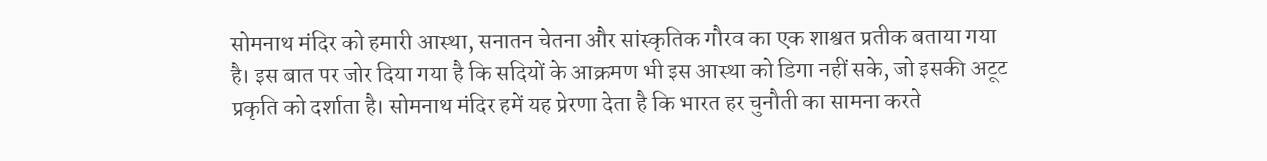सोमनाथ मंदिर को हमारी आस्था, सनातन चेतना और सांस्कृतिक गौरव का एक शाश्वत प्रतीक बताया गया है। इस बात पर जोर दिया गया है कि सदियों के आक्रमण भी इस आस्था को डिगा नहीं सके, जो इसकी अटूट प्रकृति को दर्शाता है। सोमनाथ मंदिर हमें यह प्रेरणा देता है कि भारत हर चुनौती का सामना करते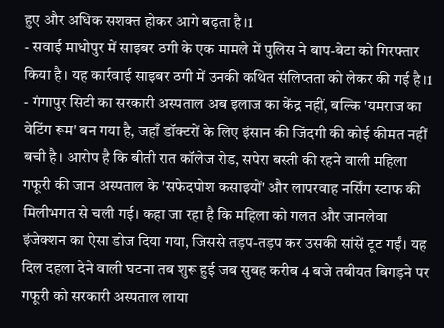हुए और अधिक सशक्त होकर आगे बढ़ता है।1
- सवाई माधोपुर में साइबर ठगी के एक मामले में पुलिस ने बाप-बेटा को गिरफ्तार किया है। यह कार्रवाई साइबर ठगी में उनकी कथित संलिप्तता को लेकर की गई है।1
- गंगापुर सिटी का सरकारी अस्पताल अब इलाज का केंद्र नहीं, बल्कि 'यमराज का वेटिंग रूम' बन गया है, जहाँ डॉक्टरों के लिए इंसान की जिंदगी की कोई कीमत नहीं बची है। आरोप है कि बीती रात कॉलेज रोड, सपेरा बस्ती की रहने वाली महिला गफूरी की जान अस्पताल के 'सफेदपोश कसाइयों' और लापरवाह नर्सिंग स्टाफ की मिलीभगत से चली गई। कहा जा रहा है कि महिला को गलत और जानलेवा इंजेक्शन का ऐसा डोज दिया गया, जिससे तड़प-तड़प कर उसकी सांसें टूट गईं। यह दिल दहला देने वाली घटना तब शुरू हुई जब सुबह करीब 4 बजे तबीयत बिगड़ने पर गफूरी को सरकारी अस्पताल लाया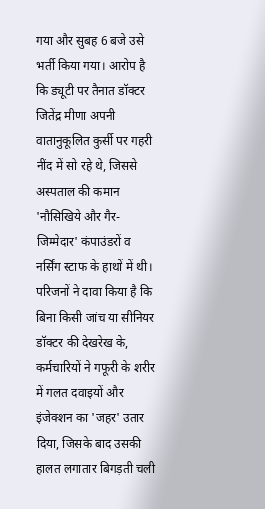गया और सुबह 6 बजे उसे भर्ती किया गया। आरोप है कि ड्यूटी पर तैनात डॉक्टर जितेंद्र मीणा अपनी वातानुकूलित कुर्सी पर गहरी नींद में सो रहे थे, जिससे अस्पताल की कमान 'नौसिखिये और गैर-जिम्मेदार' कंपाउंडरों व नर्सिंग स्टाफ के हाथों में थी। परिजनों ने दावा किया है कि बिना किसी जांच या सीनियर डॉक्टर की देखरेख के, कर्मचारियों ने गफूरी के शरीर में गलत दवाइयों और इंजेक्शन का 'जहर' उतार दिया, जिसके बाद उसकी हालत लगातार बिगड़ती चली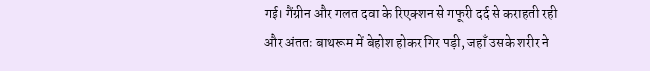गई। गैंग्रीन और गलत दवा के रिएक्शन से गफूरी दर्द से कराहती रही और अंततः बाथरूम में बेहोश होकर गिर पड़ी, जहाँ उसके शरीर ने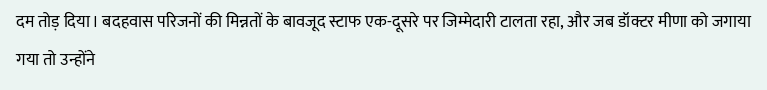दम तोड़ दिया। बदहवास परिजनों की मिन्नतों के बावजूद स्टाफ एक-दूसरे पर जिम्मेदारी टालता रहा, और जब डॉक्टर मीणा को जगाया गया तो उन्होंने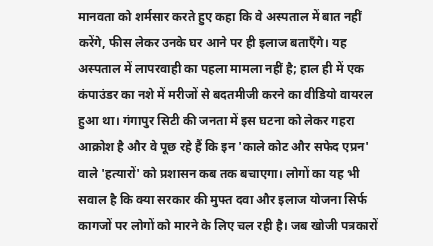मानवता को शर्मसार करते हुए कहा कि वे अस्पताल में बात नहीं करेंगे, फीस लेकर उनके घर आने पर ही इलाज बताएँगे। यह अस्पताल में लापरवाही का पहला मामला नहीं है; हाल ही में एक कंपाउंडर का नशे में मरीजों से बदतमीजी करने का वीडियो वायरल हुआ था। गंगापुर सिटी की जनता में इस घटना को लेकर गहरा आक्रोश है और वे पूछ रहे हैं कि इन 'काले कोट और सफेद एप्रन' वाले 'हत्यारों' को प्रशासन कब तक बचाएगा। लोगों का यह भी सवाल है कि क्या सरकार की मुफ्त दवा और इलाज योजना सिर्फ कागजों पर लोगों को मारने के लिए चल रही है। जब खोजी पत्रकारों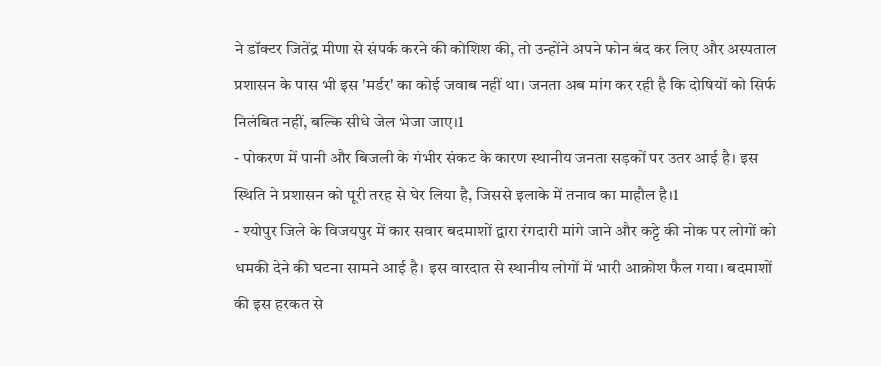ने डॉक्टर जितेंद्र मीणा से संपर्क करने की कोशिश की, तो उन्होंने अपने फोन बंद कर लिए और अस्पताल प्रशासन के पास भी इस 'मर्डर' का कोई जवाब नहीं था। जनता अब मांग कर रही है कि दोषियों को सिर्फ निलंबित नहीं, बल्कि सीधे जेल भेजा जाए।1
- पोकरण में पानी और बिजली के गंभीर संकट के कारण स्थानीय जनता सड़कों पर उतर आई है। इस स्थिति ने प्रशासन को पूरी तरह से घेर लिया है, जिससे इलाके में तनाव का माहौल है।1
- श्योपुर जिले के विजयपुर में कार सवार बदमाशों द्वारा रंगदारी मांगे जाने और कट्टे की नोक पर लोगों को धमकी देने की घटना सामने आई है। इस वारदात से स्थानीय लोगों में भारी आक्रोश फैल गया। बदमाशों की इस हरकत से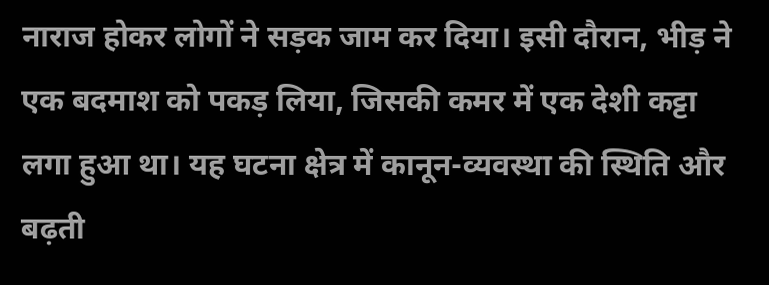नाराज होकर लोगों ने सड़क जाम कर दिया। इसी दौरान, भीड़ ने एक बदमाश को पकड़ लिया, जिसकी कमर में एक देशी कट्टा लगा हुआ था। यह घटना क्षेत्र में कानून-व्यवस्था की स्थिति और बढ़ती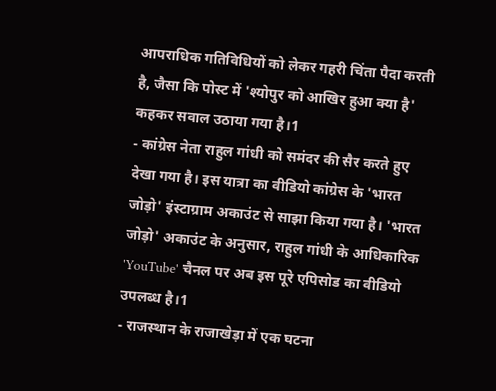आपराधिक गतिविधियों को लेकर गहरी चिंता पैदा करती है, जैसा कि पोस्ट में 'श्योपुर को आखिर हुआ क्या है' कहकर सवाल उठाया गया है।1
- कांग्रेस नेता राहुल गांधी को समंदर की सैर करते हुए देखा गया है। इस यात्रा का वीडियो कांग्रेस के 'भारत जोड़ो' इंस्टाग्राम अकाउंट से साझा किया गया है। 'भारत जोड़ो' अकाउंट के अनुसार, राहुल गांधी के आधिकारिक 'YouTube' चैनल पर अब इस पूरे एपिसोड का वीडियो उपलब्ध है।1
- राजस्थान के राजाखेड़ा में एक घटना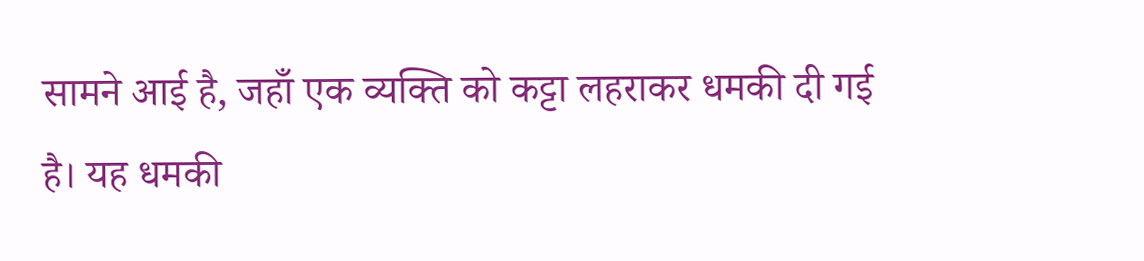सामने आई है, जहाँ एक व्यक्ति को कट्टा लहराकर धमकी दी गई है। यह धमकी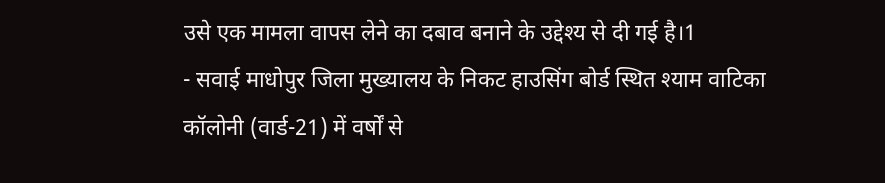उसे एक मामला वापस लेने का दबाव बनाने के उद्देश्य से दी गई है।1
- सवाई माधोपुर जिला मुख्यालय के निकट हाउसिंग बोर्ड स्थित श्याम वाटिका कॉलोनी (वार्ड-21) में वर्षों से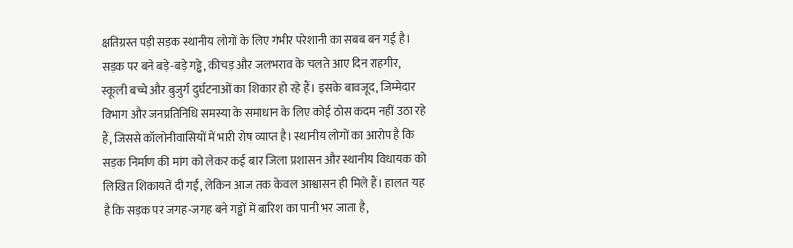क्षतिग्रस्त पड़ी सड़क स्थानीय लोगों के लिए गंभीर परेशानी का सबब बन गई है। सड़क पर बने बड़े-बड़े गड्ढे, कीचड़ और जलभराव के चलते आए दिन राहगीर, स्कूली बच्चे और बुजुर्ग दुर्घटनाओं का शिकार हो रहे हैं। इसके बावजूद, जिम्मेदार विभाग और जनप्रतिनिधि समस्या के समाधान के लिए कोई ठोस कदम नहीं उठा रहे हैं, जिससे कॉलोनीवासियों में भारी रोष व्याप्त है। स्थानीय लोगों का आरोप है कि सड़क निर्माण की मांग को लेकर कई बार जिला प्रशासन और स्थानीय विधायक को लिखित शिकायतें दी गईं, लेकिन आज तक केवल आश्वासन ही मिले हैं। हालत यह है कि सड़क पर जगह-जगह बने गड्ढों में बारिश का पानी भर जाता है,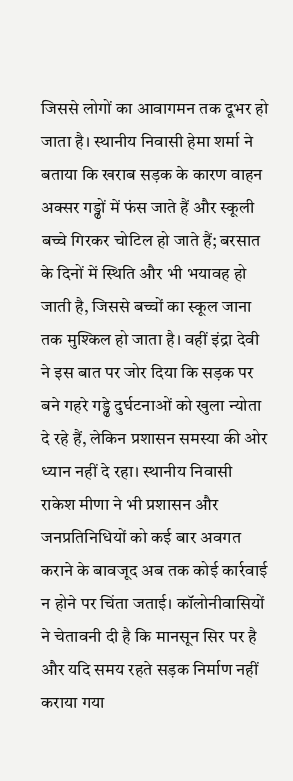जिससे लोगों का आवागमन तक दूभर हो जाता है। स्थानीय निवासी हेमा शर्मा ने बताया कि खराब सड़क के कारण वाहन अक्सर गड्ढों में फंस जाते हैं और स्कूली बच्चे गिरकर चोटिल हो जाते हैं; बरसात के दिनों में स्थिति और भी भयावह हो जाती है, जिससे बच्चों का स्कूल जाना तक मुश्किल हो जाता है। वहीं इंद्रा देवी ने इस बात पर जोर दिया कि सड़क पर बने गहरे गड्ढे दुर्घटनाओं को खुला न्योता दे रहे हैं, लेकिन प्रशासन समस्या की ओर ध्यान नहीं दे रहा। स्थानीय निवासी राकेश मीणा ने भी प्रशासन और जनप्रतिनिधियों को कई बार अवगत कराने के बावजूद अब तक कोई कार्रवाई न होने पर चिंता जताई। कॉलोनीवासियों ने चेतावनी दी है कि मानसून सिर पर है और यदि समय रहते सड़क निर्माण नहीं कराया गया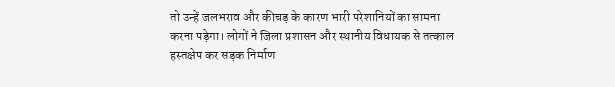तो उन्हें जलभराव और कीचड़ के कारण भारी परेशानियों का सामना करना पड़ेगा। लोगों ने जिला प्रशासन और स्थानीय विधायक से तत्काल हस्तक्षेप कर सड़क निर्माण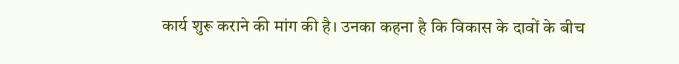कार्य शुरू कराने की मांग की है। उनका कहना है कि विकास के दावों के बीच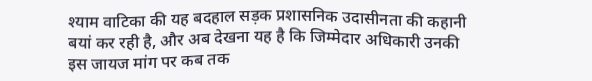श्याम वाटिका की यह बदहाल सड़क प्रशासनिक उदासीनता की कहानी बयां कर रही है, और अब देखना यह है कि जिम्मेदार अधिकारी उनकी इस जायज मांग पर कब तक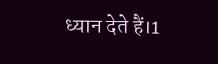ध्यान देते हैं।1